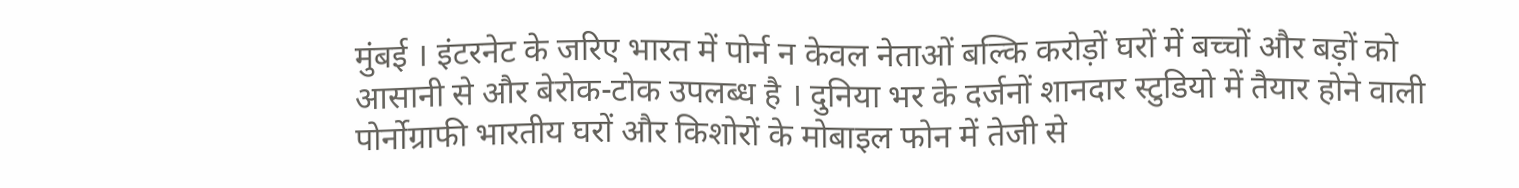मुंबई । इंटरनेट के जरिए भारत में पोर्न न केवल नेताओं बल्कि करोड़ों घरों में बच्चों और बड़ों को आसानी से और बेरोक-टोक उपलब्ध है । दुनिया भर के दर्जनों शानदार स्टुडियो में तैयार होने वाली पोर्नोग्राफी भारतीय घरों और किशोरों के मोबाइल फोन में तेजी से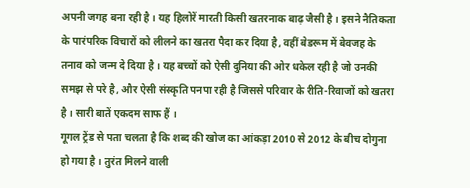अपनी जगह बना रही है । यह हिलोरें मारती किसी खतरनाक बाढ़ जैसी है । इसने नैतिकता के पारंपरिक विचारों को लीलने का खतरा पैदा कर दिया है, वहीं बेडरूम में बेवजह के तनाव को जन्म दे दिया है । यह बच्चों को ऐसी दुनिया की ओर धकेल रही है जो उनकी समझ से परे है, और ऐसी संस्कृति पनपा रही है जिससे परिवार के रीति-रिवाजों को खतरा है । सारी बातें एकदम साफ हैं ।
गूगल ट्रेंड से पता चलता है कि शब्द की खोज का आंकड़ा 2010 से 2012 के बीच दोगुना हो गया है । तुरंत मिलने वाली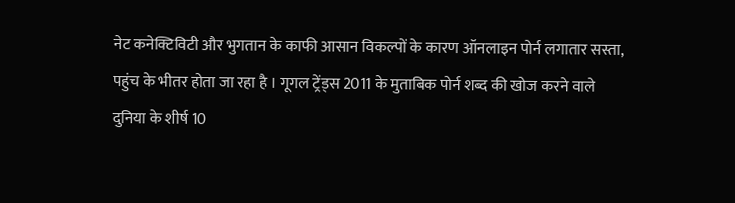नेट कनेक्टिविटी और भुगतान के काफी आसान विकल्पों के कारण ऑनलाइन पोर्न लगातार सस्ता, पहुंच के भीतर होता जा रहा है । गूगल ट्रेंड्स 2011 के मुताबिक पोर्न शब्द की खोज करने वाले दुनिया के शीर्ष 10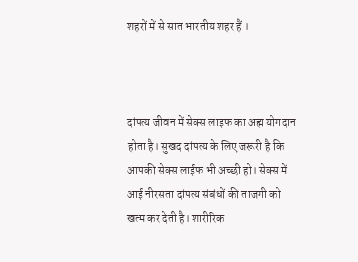शहरों में से सात भारतीय शहर हैं ।



दांपत्य जीवन में सेक्स लाइफ का अह्म योगदान होता है। सुखद दांपत्य के लिए जरूरी है कि आपकी सेक्स लाईफ भी अच्छी हो। सेक्स में आई नीरसता दांपत्य संबंधों की ताजगी को खत्म कर देती है। शारीरिक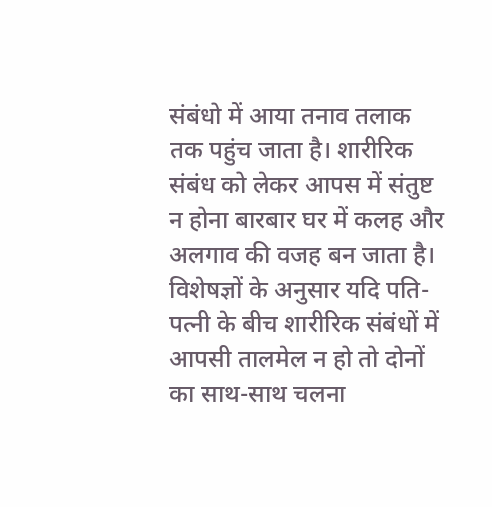संबंधो में आया तनाव तलाक तक पहुंच जाता है। शारीरिक संबंध को लेकर आपस में संतुष्ट न होना बारबार घर में कलह और अलगाव की वजह बन जाता है। विशेषज्ञों के अनुसार यदि पति-पत्नी के बीच शारीरिक संबंधों में आपसी तालमेल न हो तो दोनों का साथ-साथ चलना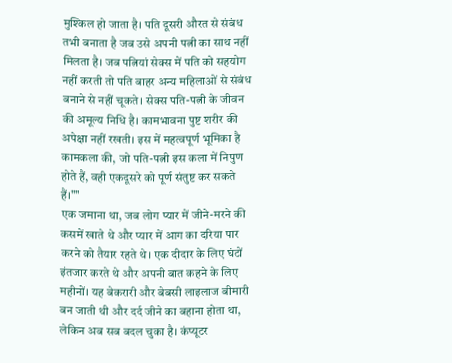मुश्किल हो जाता है। पति दूसरी औरत से संबंध तभी बनाता है जब उसे अपनी पत्नी का साथ नहीं मिलता है। जब पत्नियां सेक्स में पति को सहयोग नहीं करती तो पति बाहर अन्य महिलाओं से संबंध बनाने से नहीं चूकते। सेक्स पति-पत्नी के जीवन की अमूल्य निधि है। कामभावना पुष्ट शरीर की अपेक्षा नहीं रखती। इस में महत्वपूर्ण भूमिका है कामकला की, जो पति-पत्नी इस कला में निपुण होते हैं, वही एकदूसरे को पूर्ण संतुष्ट कर सकते हैं।""
एक जमाना था, जब लोग प्यार में जीने-मरने की कसमें खाते थे और प्यार में आग का दरिया पार करने को तैयार रहते थे। एक दीदार के लिए घंटों इंतजार करते थे और अपनी बात कहने के लिए महीनों। यह बेकरारी और बेबसी लाइलाज बीमारी बन जाती थी और दर्द जीने का बहाना होता था, लेकिन अब सब बदल चुका है। कंप्यूटर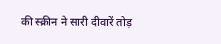की स्क्रीन ने सारी दीवारें तोड़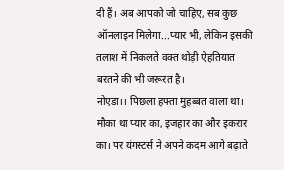दी हैं। अब आपको जो चाहिए, सब कुछ ऑनलाइन मिलेगा...प्यार भी, लेकिन इसकी तलाश में निकलते वक्त थोड़ी ऐहतियात बरतने की भी जरूरत है।
नोएडा।। पिछला हफ्ता मुहब्बत वाला था। मौका था प्यार का, इजहार का और इकरार का। पर यंगस्टर्स ने अपने कदम आगे बढ़ाते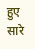हुए सारे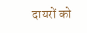दायरों को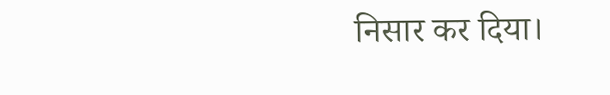निसार कर दिया।